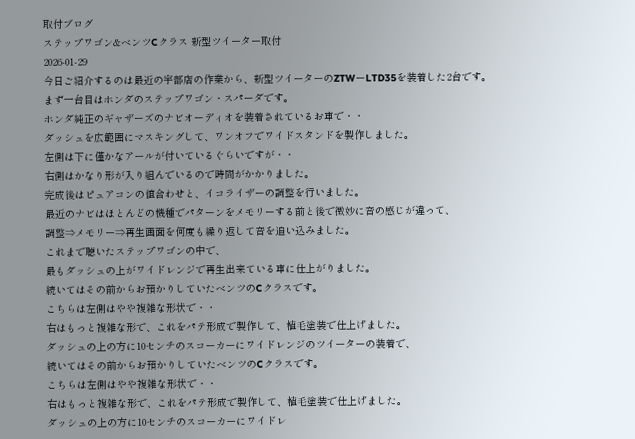取付ブログ
ステップワゴン&ベンツCクラス 新型ツイーター取付
2026-01-29
今日ご紹介するのは最近の宇部店の作業から、新型ツイーターのZTWーLTD35を装着した2台です。
まず一台目はホンダのステップワゴン・スパーダです。
ホンダ純正のギャザーズのナビオーディオを装着されているお車で・・
ダッシュを広範囲にマスキングして、ワンオフでワイドスタンドを製作しました。
左側は下に僅かなアールが付いているぐらいですが・・
右側はかなり形が入り組んでいるので時間がかかりました。
完成後はピュアコンの値合わせと、イコライザーの調整を行いました。
最近のナビはほとんどの機種でパターンをメモリーする前と後で微妙に音の感じが違って、
調整⇒メモリー⇒再生画面を何度も繰り返して音を追い込みました。
これまで聴いたステップワゴンの中で、
最もダッシュの上がワイドレンジで再生出来ている車に仕上がりました。
続いてはその前からお預かりしていたベンツのCクラスです。
こちらは左側はやや複雑な形状で・・
右はもっと複雑な形で、これをパテ形成で製作して、植毛塗装で仕上げました。
ダッシュの上の方に10センチのスコーカーにワイドレンジのツイーターの装着で、
続いてはその前からお預かりしていたベンツのCクラスです。
こちらは左側はやや複雑な形状で・・
右はもっと複雑な形で、これをパテ形成で製作して、植毛塗装で仕上げました。
ダッシュの上の方に10センチのスコーカーにワイドレ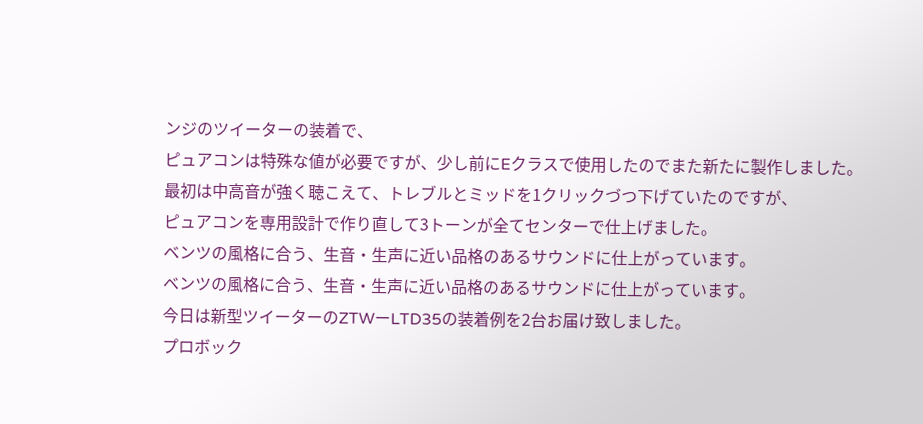ンジのツイーターの装着で、
ピュアコンは特殊な値が必要ですが、少し前にEクラスで使用したのでまた新たに製作しました。
最初は中高音が強く聴こえて、トレブルとミッドを1クリックづつ下げていたのですが、
ピュアコンを専用設計で作り直して3トーンが全てセンターで仕上げました。
ベンツの風格に合う、生音・生声に近い品格のあるサウンドに仕上がっています。
ベンツの風格に合う、生音・生声に近い品格のあるサウンドに仕上がっています。
今日は新型ツイーターのZTWーLTD35の装着例を2台お届け致しました。
プロボック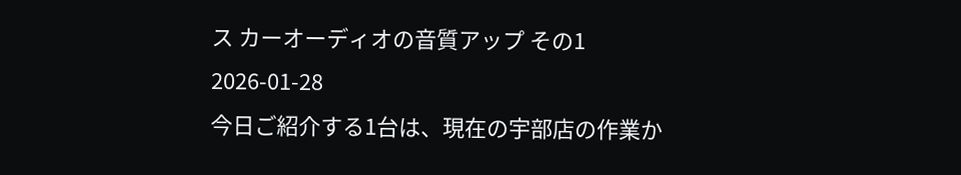ス カーオーディオの音質アップ その1
2026-01-28
今日ご紹介する1台は、現在の宇部店の作業か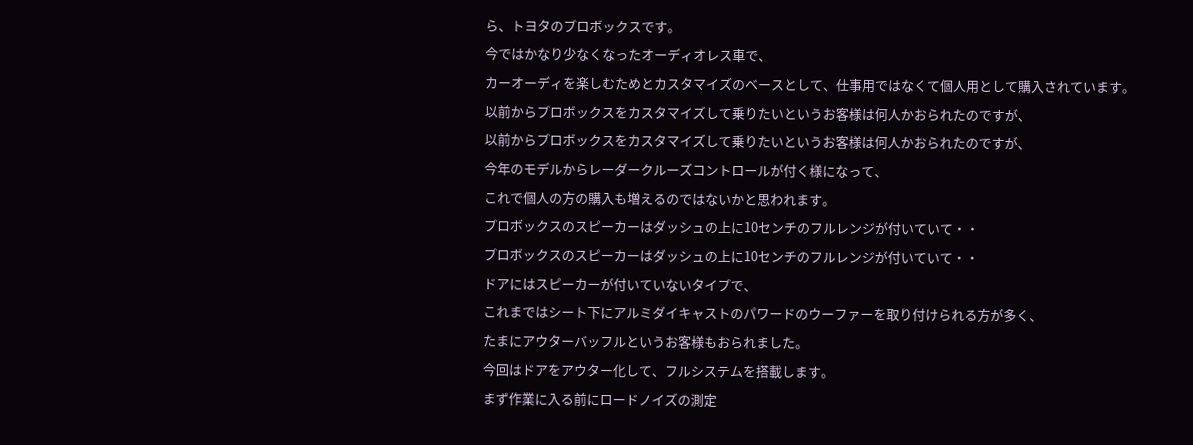ら、トヨタのプロボックスです。
今ではかなり少なくなったオーディオレス車で、
カーオーディを楽しむためとカスタマイズのベースとして、仕事用ではなくて個人用として購入されています。
以前からプロボックスをカスタマイズして乗りたいというお客様は何人かおられたのですが、
以前からプロボックスをカスタマイズして乗りたいというお客様は何人かおられたのですが、
今年のモデルからレーダークルーズコントロールが付く様になって、
これで個人の方の購入も増えるのではないかと思われます。
プロボックスのスピーカーはダッシュの上に10センチのフルレンジが付いていて・・
プロボックスのスピーカーはダッシュの上に10センチのフルレンジが付いていて・・
ドアにはスピーカーが付いていないタイプで、
これまではシート下にアルミダイキャストのパワードのウーファーを取り付けられる方が多く、
たまにアウターバッフルというお客様もおられました。
今回はドアをアウター化して、フルシステムを搭載します。
まず作業に入る前にロードノイズの測定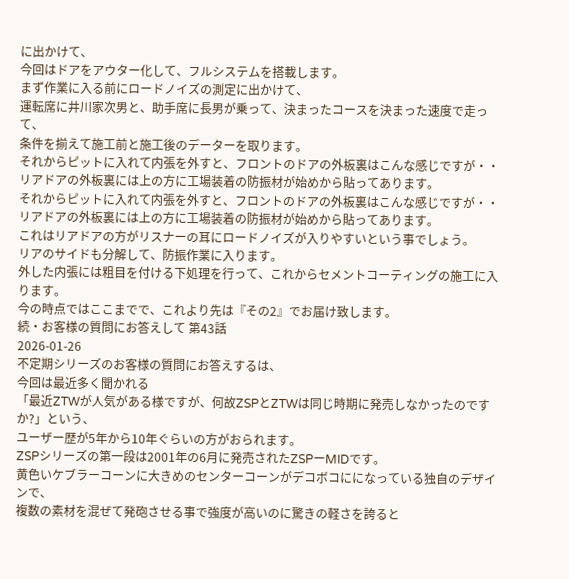に出かけて、
今回はドアをアウター化して、フルシステムを搭載します。
まず作業に入る前にロードノイズの測定に出かけて、
運転席に井川家次男と、助手席に長男が乗って、決まったコースを決まった速度で走って、
条件を揃えて施工前と施工後のデーターを取ります。
それからピットに入れて内張を外すと、フロントのドアの外板裏はこんな感じですが・・
リアドアの外板裏には上の方に工場装着の防振材が始めから貼ってあります。
それからピットに入れて内張を外すと、フロントのドアの外板裏はこんな感じですが・・
リアドアの外板裏には上の方に工場装着の防振材が始めから貼ってあります。
これはリアドアの方がリスナーの耳にロードノイズが入りやすいという事でしょう。
リアのサイドも分解して、防振作業に入ります。
外した内張には粗目を付ける下処理を行って、これからセメントコーティングの施工に入ります。
今の時点ではここまでで、これより先は『その2』でお届け致します。
続・お客様の質問にお答えして 第43話
2026-01-26
不定期シリーズのお客様の質問にお答えするは、
今回は最近多く聞かれる
「最近ZTWが人気がある様ですが、何故ZSPとZTWは同じ時期に発売しなかったのですか?」という、
ユーザー歴が5年から10年ぐらいの方がおられます。
ZSPシリーズの第一段は2001年の6月に発売されたZSPーMIDです。
黄色いケブラーコーンに大きめのセンターコーンがデコボコにになっている独自のデザインで、
複数の素材を混ぜて発砲させる事で強度が高いのに驚きの軽さを誇ると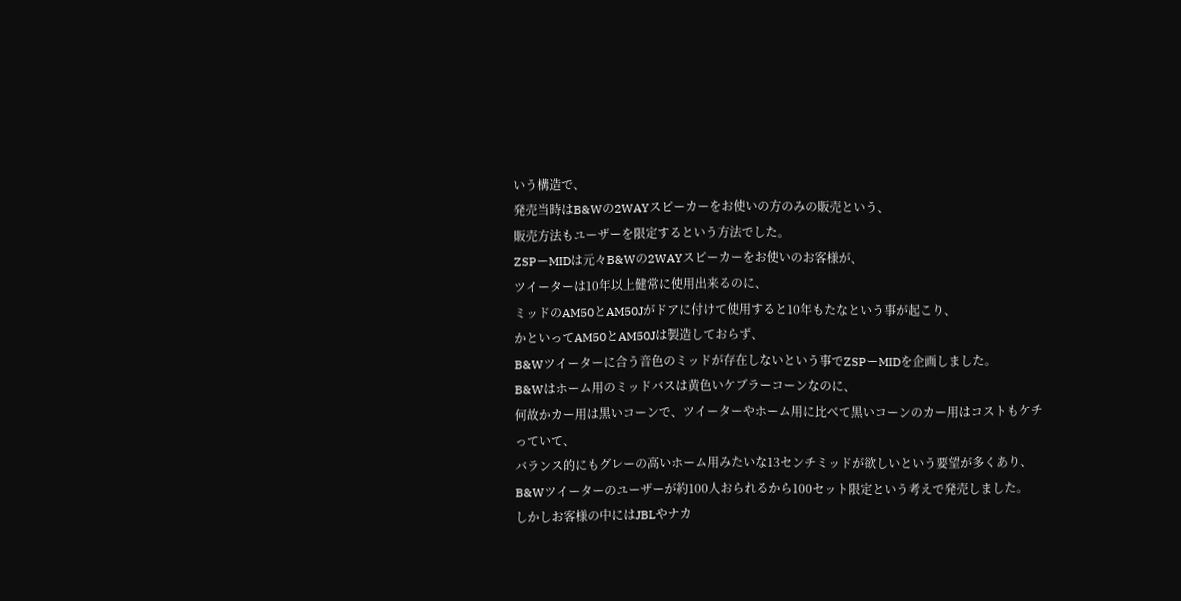いう構造で、
発売当時はB&Wの2WAYスピーカーをお使いの方のみの販売という、
販売方法もユーザーを限定するという方法でした。
ZSPーMIDは元々B&Wの2WAYスピーカーをお使いのお客様が、
ツイーターは10年以上健常に使用出来るのに、
ミッドのAM50とAM50Jがドアに付けて使用すると10年もたなという事が起こり、
かといってAM50とAM50Jは製造しておらず、
B&Wツイーターに合う音色のミッドが存在しないという事でZSPーMIDを企画しました。
B&Wはホーム用のミッドバスは黄色いケブラーコーンなのに、
何故かカー用は黒いコーンで、ツイーターやホーム用に比べて黒いコーンのカー用はコストもケチっていて、
バランス的にもグレーの高いホーム用みたいな13センチミッドが欲しいという要望が多くあり、
B&Wツイーターのユーザーが約100人おられるから100セット限定という考えで発売しました。
しかしお客様の中にはJBLやナカ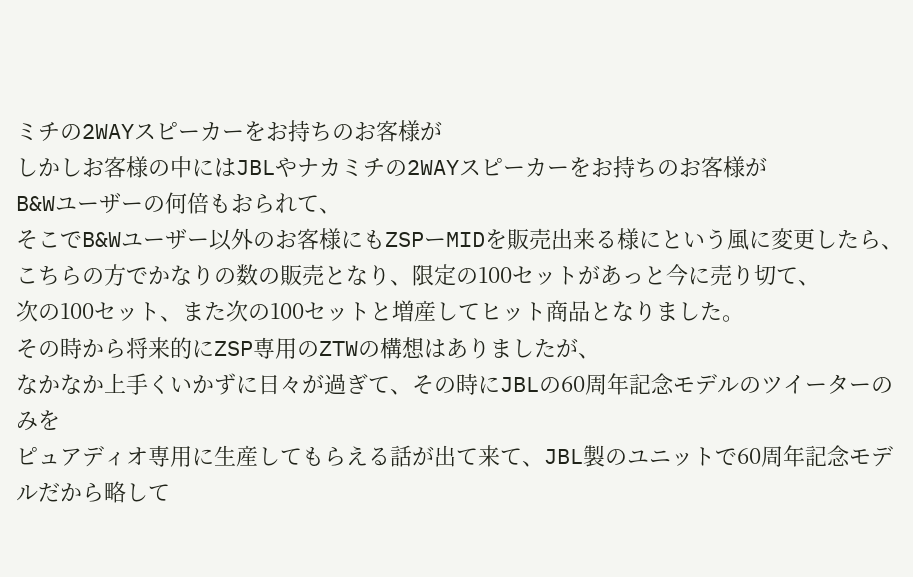ミチの2WAYスピーカーをお持ちのお客様が
しかしお客様の中にはJBLやナカミチの2WAYスピーカーをお持ちのお客様が
B&Wユーザーの何倍もおられて、
そこでB&Wユーザー以外のお客様にもZSPーMIDを販売出来る様にという風に変更したら、
こちらの方でかなりの数の販売となり、限定の100セットがあっと今に売り切て、
次の100セット、また次の100セットと増産してヒット商品となりました。
その時から将来的にZSP専用のZTWの構想はありましたが、
なかなか上手くいかずに日々が過ぎて、その時にJBLの60周年記念モデルのツイーターのみを
ピュアディオ専用に生産してもらえる話が出て来て、JBL製のユニットで60周年記念モデルだから略して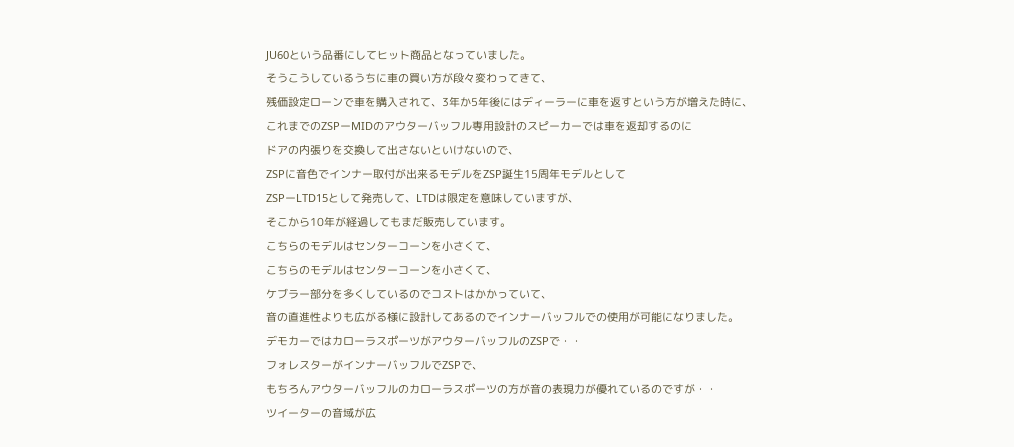JU60という品番にしてヒット商品となっていました。
そうこうしているうちに車の買い方が段々変わってきて、
残価設定ローンで車を購入されて、3年か5年後にはディーラーに車を返すという方が増えた時に、
これまでのZSPーMIDのアウターバッフル専用設計のスピーカーでは車を返却するのに
ドアの内張りを交換して出さないといけないので、
ZSPに音色でインナー取付が出来るモデルをZSP誕生15周年モデルとして
ZSPーLTD15として発売して、LTDは限定を意味していますが、
そこから10年が経過してもまだ販売しています。
こちらのモデルはセンターコーンを小さくて、
こちらのモデルはセンターコーンを小さくて、
ケブラー部分を多くしているのでコストはかかっていて、
音の直進性よりも広がる様に設計してあるのでインナーバッフルでの使用が可能になりました。
デモカーではカローラスポーツがアウターバッフルのZSPで・・
フォレスターがインナーバッフルでZSPで、
もちろんアウターバッフルのカローラスポーツの方が音の表現力が優れているのですが・・
ツイーターの音域が広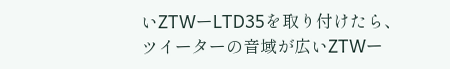いZTWーLTD35を取り付けたら、
ツイーターの音域が広いZTWー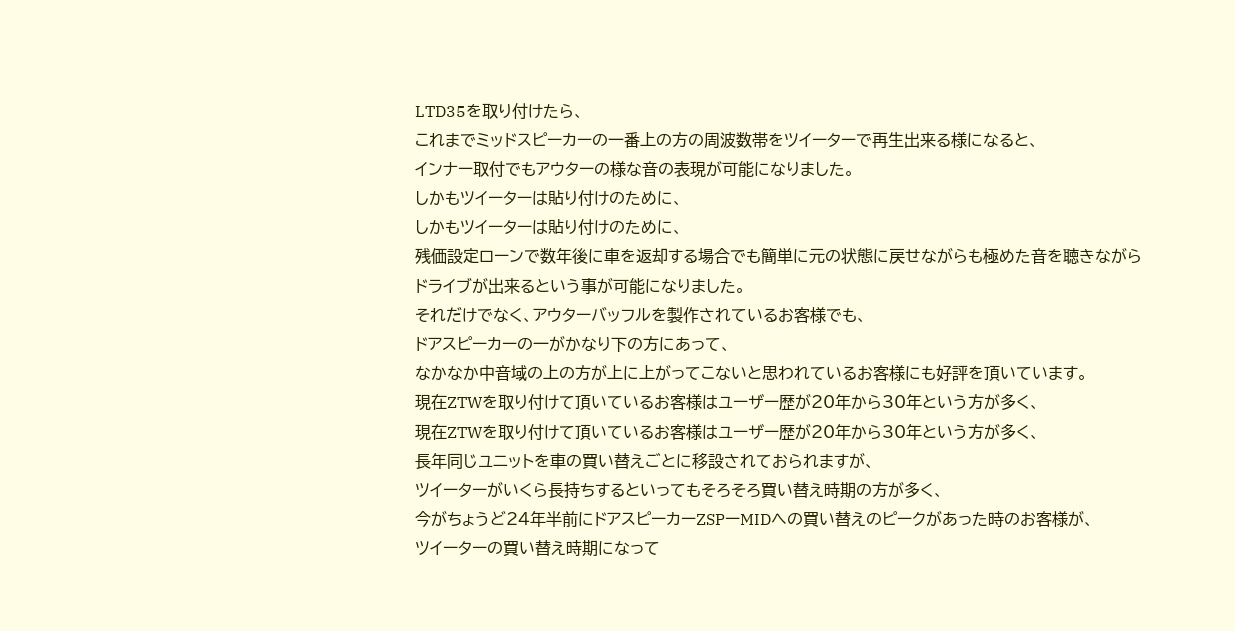LTD35を取り付けたら、
これまでミッドスピーカーの一番上の方の周波数帯をツイーターで再生出来る様になると、
インナー取付でもアウターの様な音の表現が可能になりました。
しかもツイーターは貼り付けのために、
しかもツイーターは貼り付けのために、
残価設定ローンで数年後に車を返却する場合でも簡単に元の状態に戻せながらも極めた音を聴きながら
ドライブが出来るという事が可能になりました。
それだけでなく、アウターバッフルを製作されているお客様でも、
ドアスピーカーの一がかなり下の方にあって、
なかなか中音域の上の方が上に上がってこないと思われているお客様にも好評を頂いています。
現在ZTWを取り付けて頂いているお客様はユーザー歴が20年から30年という方が多く、
現在ZTWを取り付けて頂いているお客様はユーザー歴が20年から30年という方が多く、
長年同じユニットを車の買い替えごとに移設されておられますが、
ツイーターがいくら長持ちするといってもそろそろ買い替え時期の方が多く、
今がちょうど24年半前にドアスピーカーZSPーMIDへの買い替えのピークがあった時のお客様が、
ツイーターの買い替え時期になって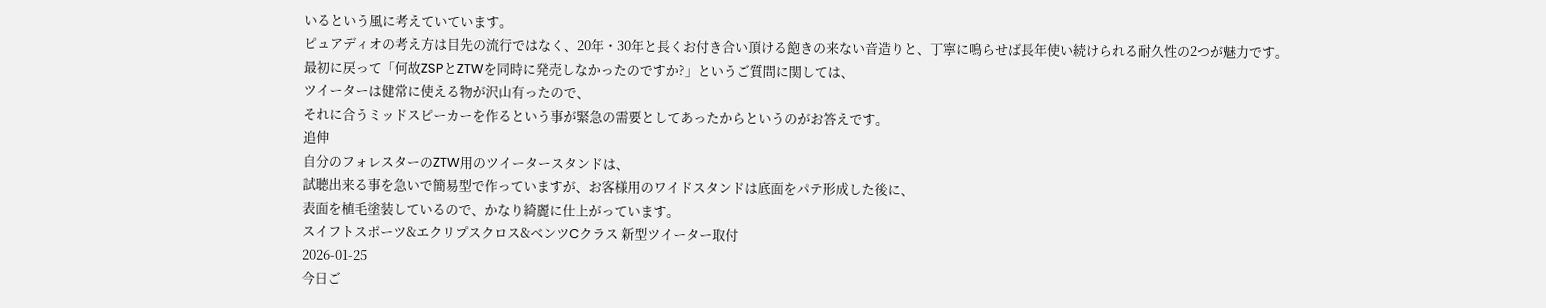いるという風に考えていています。
ピュアディオの考え方は目先の流行ではなく、20年・30年と長くお付き合い頂ける飽きの来ない音造りと、丁寧に鳴らせば長年使い続けられる耐久性の2つが魅力です。
最初に戻って「何故ZSPとZTWを同時に発売しなかったのですか?」というご質問に関しては、
ツイーターは健常に使える物が沢山有ったので、
それに合うミッドスピーカーを作るという事が緊急の需要としてあったからというのがお答えです。
追伸
自分のフォレスターのZTW用のツイータースタンドは、
試聴出来る事を急いで簡易型で作っていますが、お客様用のワイドスタンドは底面をパテ形成した後に、
表面を植毛塗装しているので、かなり綺麗に仕上がっています。
スイフトスポーツ&エクリプスクロス&ベンツCクラス 新型ツイーター取付
2026-01-25
今日ご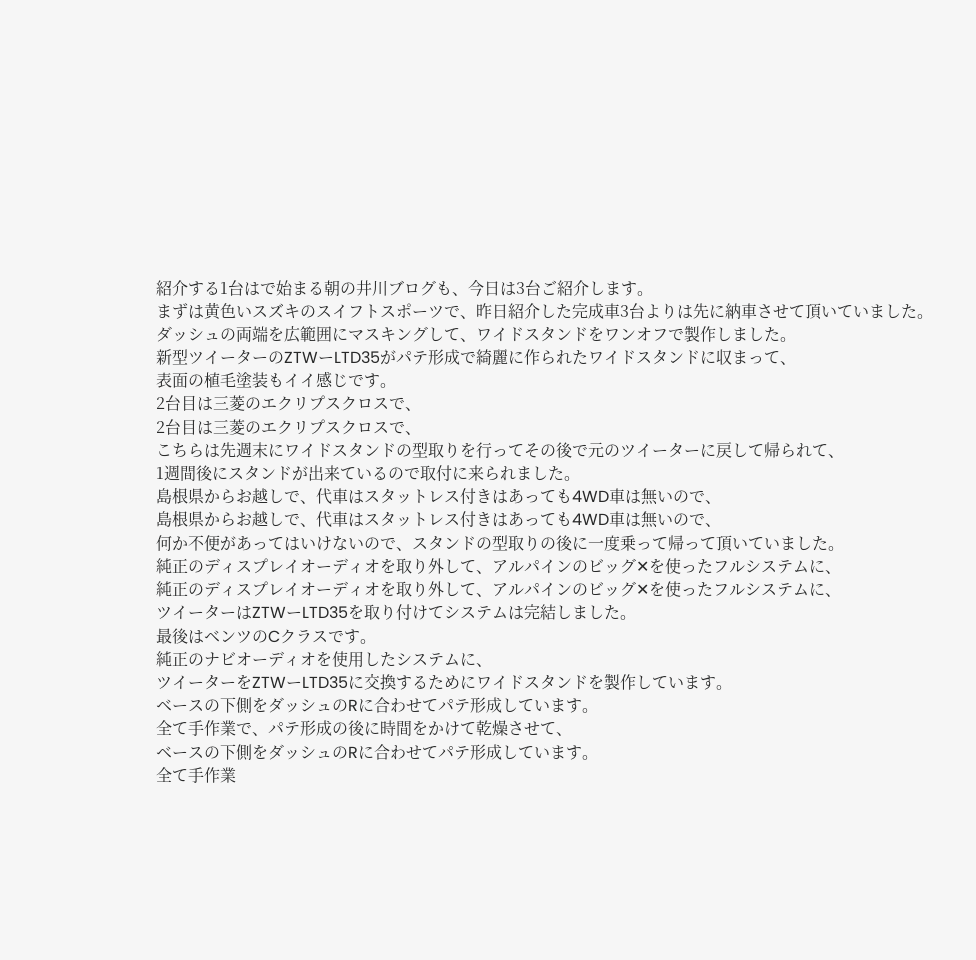紹介する1台はで始まる朝の井川ブログも、今日は3台ご紹介します。
まずは黄色いスズキのスイフトスポーツで、昨日紹介した完成車3台よりは先に納車させて頂いていました。
ダッシュの両端を広範囲にマスキングして、ワイドスタンドをワンオフで製作しました。
新型ツイーターのZTWーLTD35がパテ形成で綺麗に作られたワイドスタンドに収まって、
表面の植毛塗装もイイ感じです。
2台目は三菱のエクリプスクロスで、
2台目は三菱のエクリプスクロスで、
こちらは先週末にワイドスタンドの型取りを行ってその後で元のツイーターに戻して帰られて、
1週間後にスタンドが出来ているので取付に来られました。
島根県からお越しで、代車はスタットレス付きはあっても4WD車は無いので、
島根県からお越しで、代車はスタットレス付きはあっても4WD車は無いので、
何か不便があってはいけないので、スタンドの型取りの後に一度乗って帰って頂いていました。
純正のディスプレイオーディオを取り外して、アルパインのビッグ✕を使ったフルシステムに、
純正のディスプレイオーディオを取り外して、アルパインのビッグ✕を使ったフルシステムに、
ツイーターはZTWーLTD35を取り付けてシステムは完結しました。
最後はベンツのCクラスです。
純正のナビオーディオを使用したシステムに、
ツイーターをZTWーLTD35に交換するためにワイドスタンドを製作しています。
ベースの下側をダッシュのRに合わせてパテ形成しています。
全て手作業で、パテ形成の後に時間をかけて乾燥させて、
ベースの下側をダッシュのRに合わせてパテ形成しています。
全て手作業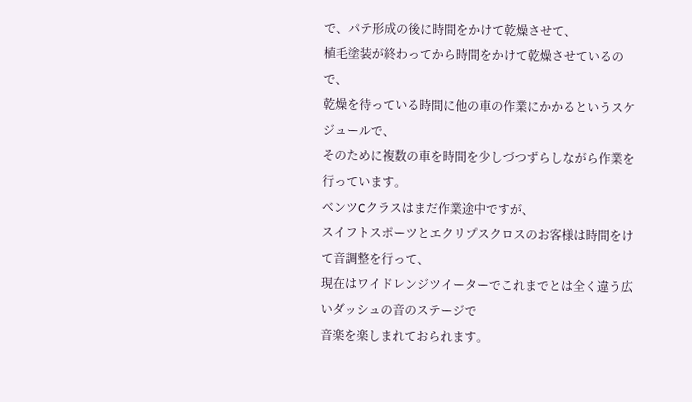で、パテ形成の後に時間をかけて乾燥させて、
植毛塗装が終わってから時間をかけて乾燥させているので、
乾燥を待っている時間に他の車の作業にかかるというスケジュールで、
そのために複数の車を時間を少しづつずらしながら作業を行っています。
ベンツCクラスはまだ作業途中ですが、
スイフトスポーツとエクリプスクロスのお客様は時間をけて音調整を行って、
現在はワイドレンジツイーターでこれまでとは全く違う広いダッシュの音のステージで
音楽を楽しまれておられます。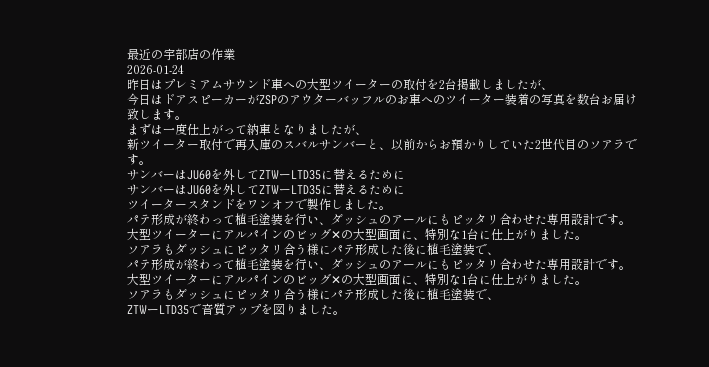最近の宇部店の作業
2026-01-24
昨日はプレミアムサウンド車への大型ツイーターの取付を2台掲載しましたが、
今日はドアスピーカーがZSPのアウターバッフルのお車へのツイーター装着の写真を数台お届け致します。
まずは一度仕上がって納車となりましたが、
新ツイーター取付で再入庫のスバルサンバーと、以前からお預かりしていた2世代目のソアラです。
サンバーはJU60を外してZTWーLTD35に替えるために
サンバーはJU60を外してZTWーLTD35に替えるために
ツイータースタンドをワンオフで製作しました。
パテ形成が終わって植毛塗装を行い、ダッシュのアールにもピッタリ合わせた専用設計です。
大型ツイーターにアルパインのビッグ✕の大型画面に、特別な1台に仕上がりました。
ソアラもダッシュにピッタリ合う様にパテ形成した後に植毛塗装で、
パテ形成が終わって植毛塗装を行い、ダッシュのアールにもピッタリ合わせた専用設計です。
大型ツイーターにアルパインのビッグ✕の大型画面に、特別な1台に仕上がりました。
ソアラもダッシュにピッタリ合う様にパテ形成した後に植毛塗装で、
ZTWーLTD35で音質アップを図りました。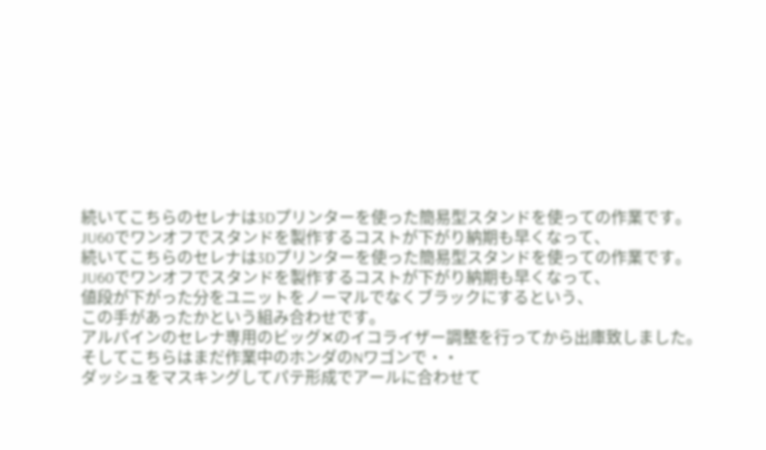続いてこちらのセレナは3Dプリンターを使った簡易型スタンドを使っての作業です。
JU60でワンオフでスタンドを製作するコストが下がり納期も早くなって、
続いてこちらのセレナは3Dプリンターを使った簡易型スタンドを使っての作業です。
JU60でワンオフでスタンドを製作するコストが下がり納期も早くなって、
値段が下がった分をユニットをノーマルでなくブラックにするという、
この手があったかという組み合わせです。
アルパインのセレナ専用のビッグ✕のイコライザー調整を行ってから出庫致しました。
そしてこちらはまだ作業中のホンダのNワゴンで・・
ダッシュをマスキングしてパテ形成でアールに合わせて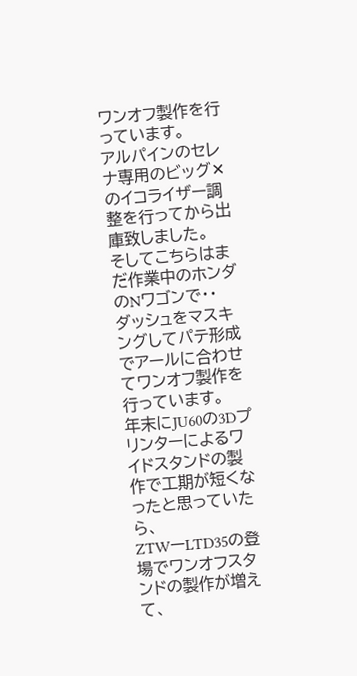ワンオフ製作を行っています。
アルパインのセレナ専用のビッグ✕のイコライザー調整を行ってから出庫致しました。
そしてこちらはまだ作業中のホンダのNワゴンで・・
ダッシュをマスキングしてパテ形成でアールに合わせてワンオフ製作を行っています。
年末にJU60の3Dプリンターによるワイドスタンドの製作で工期が短くなったと思っていたら、
ZTWーLTD35の登場でワンオフスタンドの製作が増えて、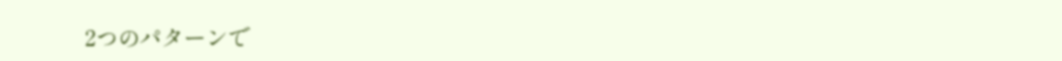2つのパターンで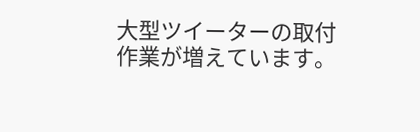大型ツイーターの取付作業が増えています。